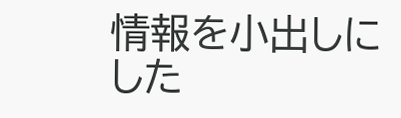情報を小出しにした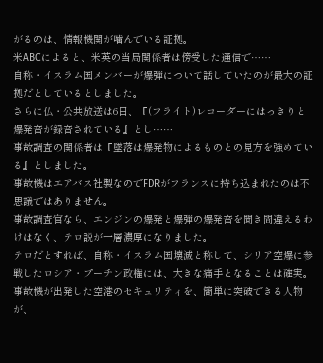がるのは、情報機関が噛んでいる証拠。
米ABCによると、米英の当局関係者は傍受した通信で……
自称・イスラム国メンバーが爆弾について話していたのが最大の証拠だとしているとしました。
さらに仏・公共放送は6日、『(フライト)レコーダーにはっきりと爆発音が録音されている』とし……
事故調査の関係者は『墜落は爆発物によるものとの見方を強めている』としました。
事故機はエアバス社製なのでFDRがフランスに持ち込まれたのは不思議ではありません。
事故調査官なら、エンジンの爆発と爆弾の爆発音を聞き間違えるわけはなく、テロ説が一層濃厚になりました。
テロだとすれば、自称・イスラム国壊滅と称して、シリア空爆に参戦したロシア・プーチン政権には、大きな痛手となることは確実。
事故機が出発した空港のセキュリティを、簡単に突破できる人物が、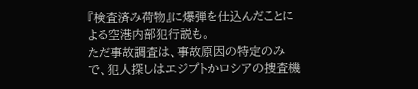『検査済み荷物』に爆弾を仕込んだことによる空港内部犯行説も。
ただ事故調査は、事故原因の特定のみで、犯人探しはエジプトかロシアの捜査機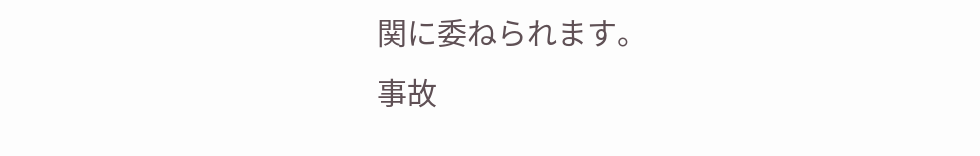関に委ねられます。
事故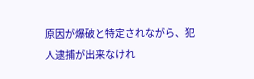原因が爆破と特定されながら、犯人逮捕が出来なけれ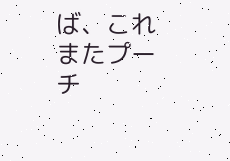ば、これまたプーチ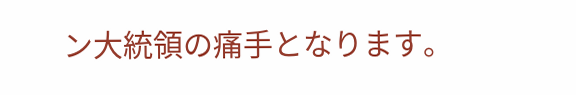ン大統領の痛手となります。